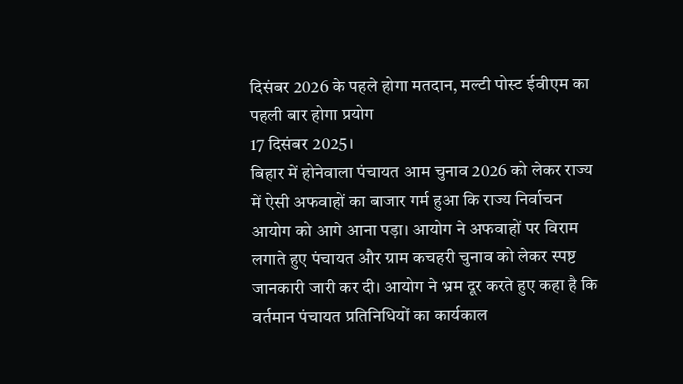दिसंबर 2026 के पहले होगा मतदान, मल्टी पोस्ट ईवीएम का पहली बार होगा प्रयोग
17 दिसंबर 2025।
बिहार में होनेवाला पंचायत आम चुनाव 2026 को लेकर राज्य में ऐसी अफवाहों का बाजार गर्म हुआ कि राज्य निर्वाचन आयोग को आगे आना पड़ा। आयोग ने अफवाहों पर विराम लगाते हुए पंचायत और ग्राम कचहरी चुनाव को लेकर स्पष्ट जानकारी जारी कर दी। आयोग ने भ्रम दूर करते हुए कहा है कि वर्तमान पंचायत प्रतिनिधियों का कार्यकाल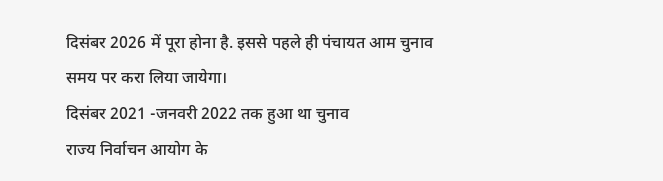दिसंबर 2026 में पूरा होना है. इससे पहले ही पंचायत आम चुनाव समय पर करा लिया जायेगा।
दिसंबर 2021 -जनवरी 2022 तक हुआ था चुनाव
राज्य निर्वाचन आयोग के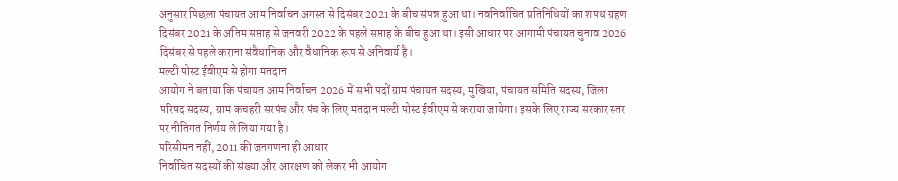अनुसार पिछला पंचायत आम निर्वाचन अगस्त से दिसंबर 2021 के बीच संपन्न हुआ था। नवनिर्वाचित प्रतिनिधियों का शपथ ग्रहण दिसंबर 2021 के अंतिम सप्ताह से जनवरी 2022 के पहले सप्ताह के बीच हुआ था। इसी आधार पर आगामी पंचायत चुनाव 2026 दिसंबर से पहले कराना संवैधानिक और वैधानिक रूप से अनिवार्य है।
मल्टी पोस्ट ईवीएम से होगा मतदान
आयोग ने बताया कि पंचायत आम निर्वाचन 2026 में सभी पदों ग्राम पंचायत सदस्य, मुखिया, पंचायत समिति सदस्य, जिला परिषद सदस्य, ग्राम कचहरी सरपंच और पंच के लिए मतदान मल्टी पोस्ट ईवीएम से कराया जायेगा। इसके लिए राज्य सरकार स्तर पर नीतिगत निर्णय ले लिया गया है।
परिसीमन नहीं, 2011 की जनगणना ही आधार
निर्वाचित सदस्यों की संख्या और आरक्षण को लेकर भी आयोग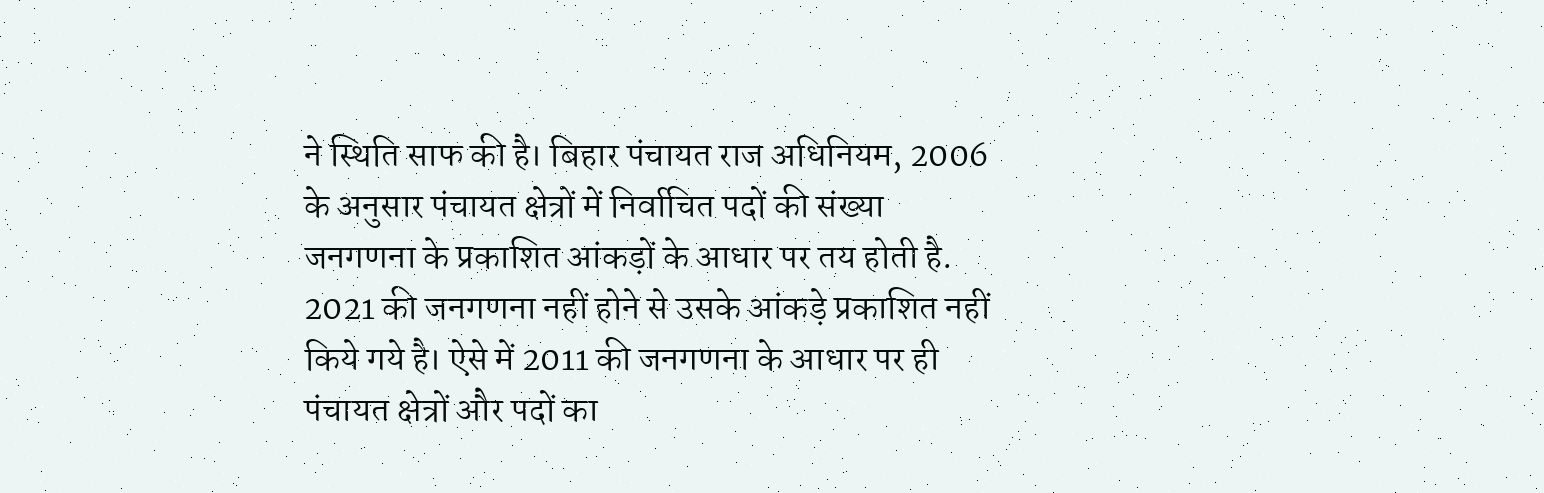ने स्थिति साफ की है। बिहार पंचायत राज अधिनियम, 2006 के अनुसार पंचायत क्षेत्रों में निर्वाचित पदों की संख्या जनगणना के प्रकाशित आंकड़ों के आधार पर तय होती है. 2021 की जनगणना नहीं होने से उसके आंकड़े प्रकाशित नहीं किये गये है। ऐसे में 2011 की जनगणना के आधार पर ही पंचायत क्षेत्रों और पदों का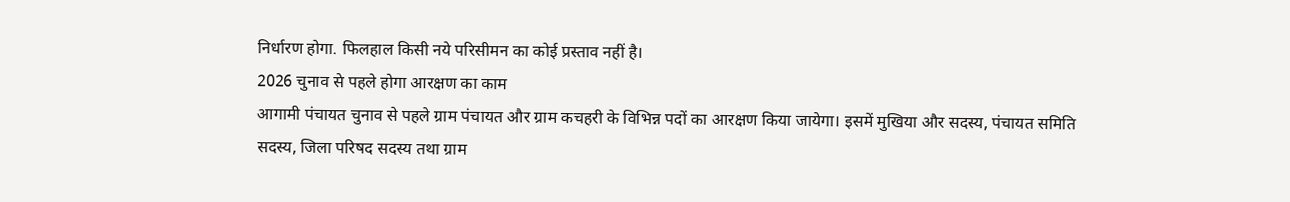निर्धारण होगा. फिलहाल किसी नये परिसीमन का कोई प्रस्ताव नहीं है।
2026 चुनाव से पहले होगा आरक्षण का काम
आगामी पंचायत चुनाव से पहले ग्राम पंचायत और ग्राम कचहरी के विभिन्न पदों का आरक्षण किया जायेगा। इसमें मुखिया और सदस्य, पंचायत समिति सदस्य, जिला परिषद सदस्य तथा ग्राम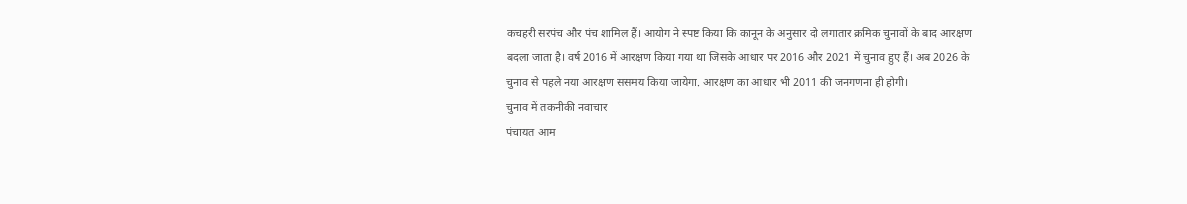कचहरी सरपंच और पंच शामिल हैं। आयोग ने स्पष्ट किया कि कानून के अनुसार दो लगातार क्रमिक चुनावों के बाद आरक्षण बदला जाता है। वर्ष 2016 में आरक्षण किया गया था जिसके आधार पर 2016 और 2021 में चुनाव हुए हैं। अब 2026 के चुनाव से पहले नया आरक्षण ससमय किया जायेगा. आरक्षण का आधार भी 2011 की जनगणना ही होगी।
चुनाव में तकनीकी नवाचार
पंचायत आम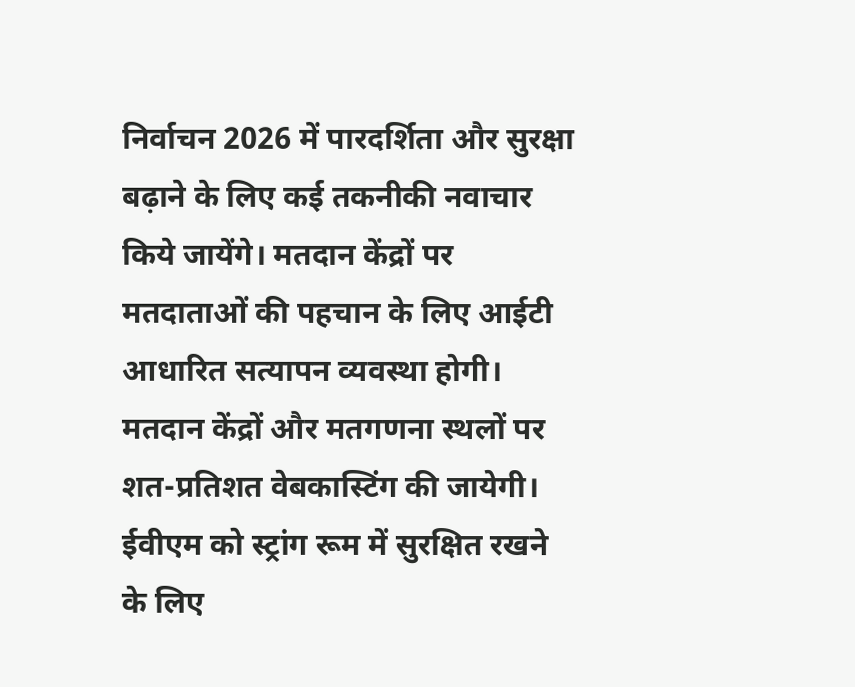निर्वाचन 2026 में पारदर्शिता और सुरक्षा बढ़ाने के लिए कई तकनीकी नवाचार किये जायेंगे। मतदान केंद्रों पर मतदाताओं की पहचान के लिए आईटी आधारित सत्यापन व्यवस्था होगी। मतदान केंद्रों और मतगणना स्थलों पर शत-प्रतिशत वेबकास्टिंग की जायेगी। ईवीएम को स्ट्रांग रूम में सुरक्षित रखने के लिए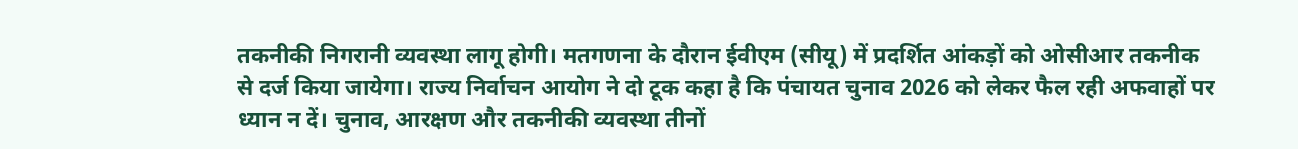तकनीकी निगरानी व्यवस्था लागू होगी। मतगणना के दौरान ईवीएम (सीयू) में प्रदर्शित आंकड़ों को ओसीआर तकनीक से दर्ज किया जायेगा। राज्य निर्वाचन आयोग ने दो टूक कहा है कि पंचायत चुनाव 2026 को लेकर फैल रही अफवाहों पर ध्यान न दें। चुनाव, आरक्षण और तकनीकी व्यवस्था तीनों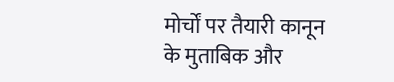मोर्चों पर तैयारी कानून के मुताबिक और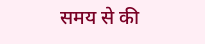समय से की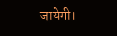जायेगी।